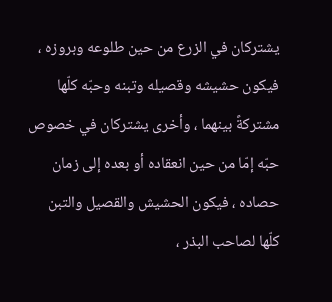يشتركان في الزرع من حين طلوعه وبروزه ، فيكون حشيشه وقصيله وتبنه وحبّه كلّها مشتركةً بينهما ، وأخرى يشتركان في خصوص حبّه إمّا من حين انعقاده أو بعده إلى زمان حصاده ، فيكون الحشيش والقصيل والتبن كلّها لصاحب البذر ،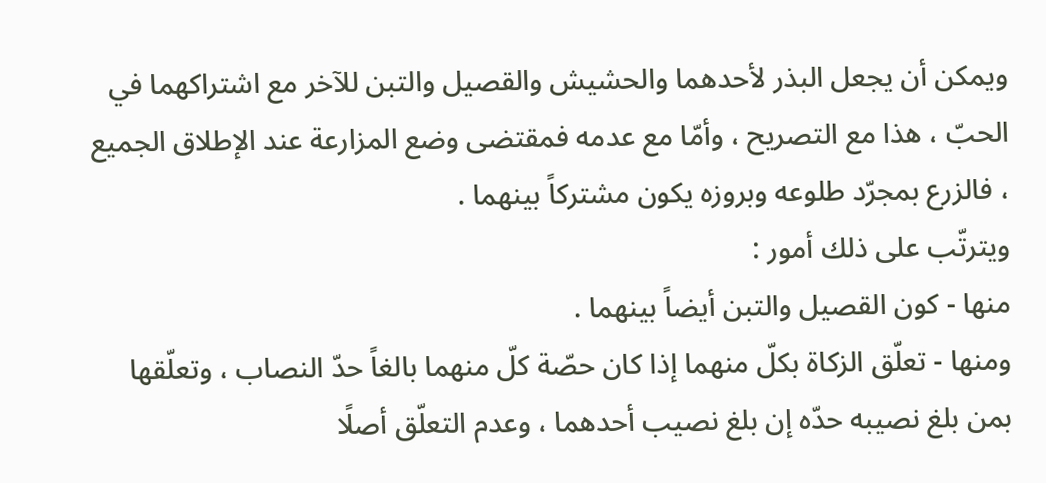ويمكن أن يجعل البذر لأحدهما والحشيش والقصيل والتبن للآخر مع اشتراكهما في الحبّ ، هذا مع التصريح ، وأمّا مع عدمه فمقتضى وضع المزارعة عند الإطلاق الجميع ، فالزرع بمجرّد طلوعه وبروزه يكون مشتركاً بينهما .
ويترتّب على ذلك أمور :
منها - كون القصيل والتبن أيضاً بينهما .
ومنها - تعلّق الزكاة بكلّ منهما إذا كان حصّة كلّ منهما بالغاً حدّ النصاب ، وتعلّقها بمن بلغ نصيبه حدّه إن بلغ نصيب أحدهما ، وعدم التعلّق أصلًا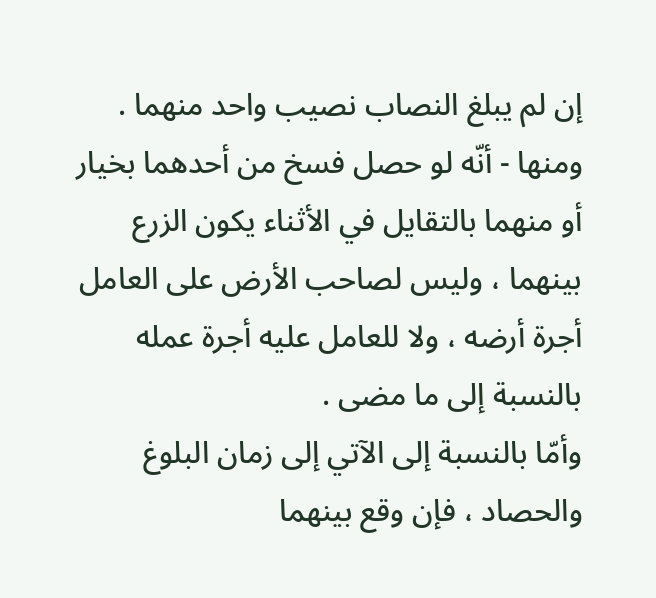إن لم يبلغ النصاب نصيب واحد منهما .
ومنها - أنّه لو حصل فسخ من أحدهما بخيار أو منهما بالتقايل في الأثناء يكون الزرع بينهما ، وليس لصاحب الأرض على العامل أجرة أرضه ، ولا للعامل عليه أجرة عمله بالنسبة إلى ما مضى .
وأمّا بالنسبة إلى الآتي إلى زمان البلوغ والحصاد ، فإن وقع بينهما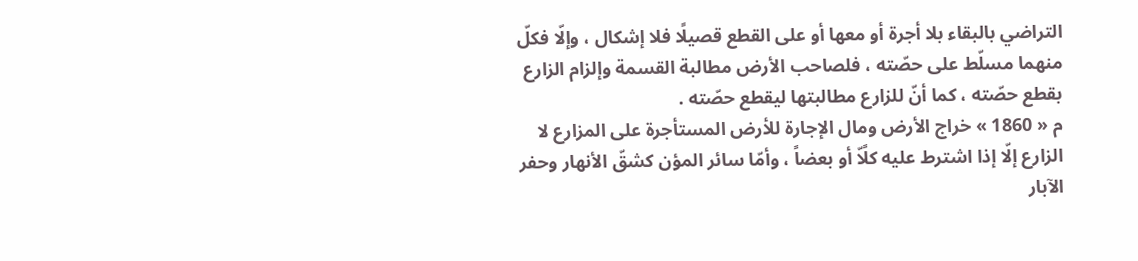التراضي بالبقاء بلا أجرة أو معها أو على القطع قصيلًا فلا إشكال ، وإلّا فكلّ منهما مسلّط على حصّته ، فلصاحب الأرض مطالبة القسمة وإلزام الزارع بقطع حصّته ، كما أنّ للزارع مطالبتها ليقطع حصّته .
م « 1860 » خراج الأرض ومال الإجارة للأرض المستأجرة على المزارع لا الزارع إلّا إذا اشترط عليه كلًاّ أو بعضاً ، وأمّا سائر المؤن كشقّ الأنهار وحفر الآبار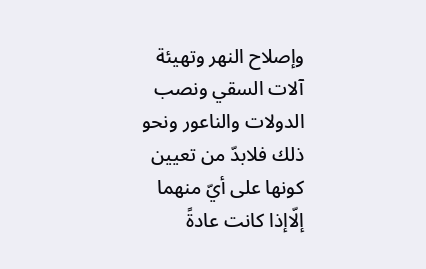وإصلاح النهر وتهيئة آلات السقي ونصب الدولات والناعور ونحو ذلك فلابدّ من تعيين كونها على أيّ منهما إلّاإذا كانت عادةً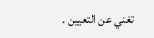تغني عن التعيين .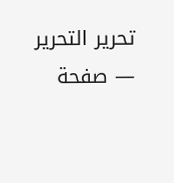تحرير التحرير — صفحة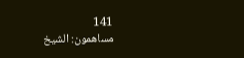141
مساهمون: الشيخ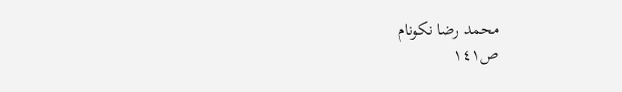محمد رضا نكونام
ص١٤١